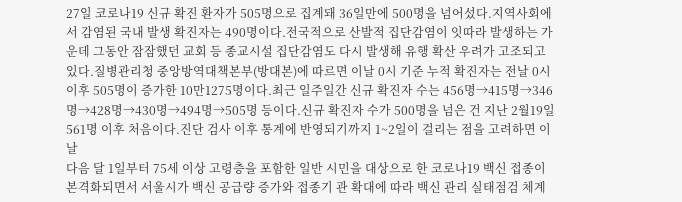27일 코로나19 신규 확진 환자가 505명으로 집계돼 36일만에 500명을 넘어섰다.지역사회에서 감염된 국내 발생 확진자는 490명이다.전국적으로 산발적 집단감염이 잇따라 발생하는 가운데 그동안 잠잠했던 교회 등 종교시설 집단감염도 다시 발생해 유행 확산 우려가 고조되고 있다.질병관리청 중앙방역대책본부(방대본)에 따르면 이날 0시 기준 누적 확진자는 전날 0시 이후 505명이 증가한 10만1275명이다.최근 일주일간 신규 확진자 수는 456명→415명→346명→428명→430명→494명→505명 등이다.신규 확진자 수가 500명을 넘은 건 지난 2월19일 561명 이후 처음이다.진단 검사 이후 통계에 반영되기까지 1~2일이 걸리는 점을 고려하면 이날
다음 달 1일부터 75세 이상 고령층을 포함한 일반 시민을 대상으로 한 코로나19 백신 접종이 본격화되면서 서울시가 백신 공급량 증가와 접종기 관 확대에 따라 백신 관리 실태점검 체계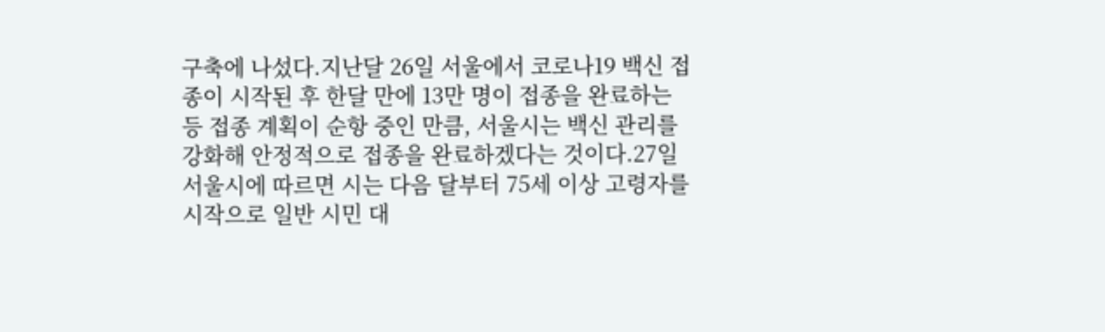구축에 나섰다.지난달 26일 서울에서 코로나19 백신 접종이 시작된 후 한달 만에 13만 명이 접종을 완료하는 등 접종 계획이 순항 중인 만큼, 서울시는 백신 관리를 강화해 안정적으로 접종을 완료하겠다는 것이다.27일 서울시에 따르면 시는 다음 달부터 75세 이상 고령자를 시작으로 일반 시민 대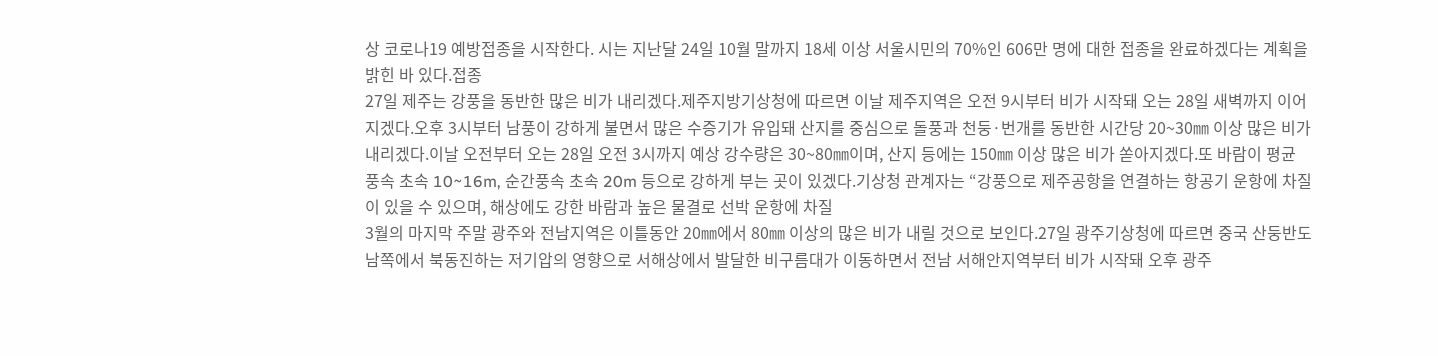상 코로나19 예방접종을 시작한다. 시는 지난달 24일 10월 말까지 18세 이상 서울시민의 70%인 606만 명에 대한 접종을 완료하겠다는 계획을 밝힌 바 있다.접종
27일 제주는 강풍을 동반한 많은 비가 내리겠다.제주지방기상청에 따르면 이날 제주지역은 오전 9시부터 비가 시작돼 오는 28일 새벽까지 이어지겠다.오후 3시부터 남풍이 강하게 불면서 많은 수증기가 유입돼 산지를 중심으로 돌풍과 천둥·번개를 동반한 시간당 20~30㎜ 이상 많은 비가 내리겠다.이날 오전부터 오는 28일 오전 3시까지 예상 강수량은 30~80㎜이며, 산지 등에는 150㎜ 이상 많은 비가 쏟아지겠다.또 바람이 평균 풍속 초속 10~16m, 순간풍속 초속 20m 등으로 강하게 부는 곳이 있겠다.기상청 관계자는 “강풍으로 제주공항을 연결하는 항공기 운항에 차질이 있을 수 있으며, 해상에도 강한 바람과 높은 물결로 선박 운항에 차질
3월의 마지막 주말 광주와 전남지역은 이틀동안 20㎜에서 80㎜ 이상의 많은 비가 내릴 것으로 보인다.27일 광주기상청에 따르면 중국 산둥반도 남쪽에서 북동진하는 저기압의 영향으로 서해상에서 발달한 비구름대가 이동하면서 전남 서해안지역부터 비가 시작돼 오후 광주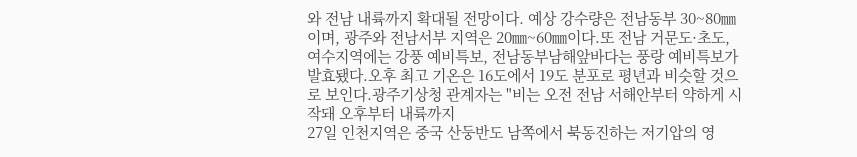와 전남 내륙까지 확대될 전망이다. 예상 강수량은 전남동부 30~80㎜이며, 광주와 전남서부 지역은 20㎜~60㎜이다.또 전남 거문도·초도, 여수지역에는 강풍 예비특보, 전남동부남해앞바다는 풍랑 예비특보가 발효됐다.오후 최고 기온은 16도에서 19도 분포로 평년과 비슷할 것으로 보인다.광주기상청 관계자는 "비는 오전 전남 서해안부터 약하게 시작돼 오후부터 내륙까지
27일 인천지역은 중국 산둥반도 남쪽에서 북동진하는 저기압의 영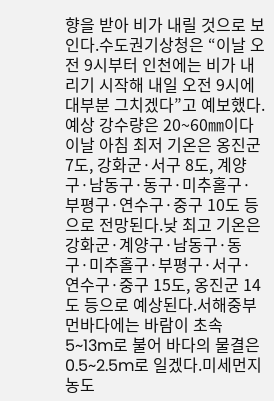향을 받아 비가 내릴 것으로 보인다.수도권기상청은 “이날 오전 9시부터 인천에는 비가 내리기 시작해 내일 오전 9시에 대부분 그치겠다”고 예보했다.예상 강수량은 20~60㎜이다이날 아침 최저 기온은 옹진군 7도, 강화군·서구 8도, 계양구·남동구·동구·미추홀구·부평구·연수구·중구 10도 등으로 전망된다.낮 최고 기온은 강화군·계양구·남동구·동구·미추홀구·부평구·서구·연수구·중구 15도, 옹진군 14도 등으로 예상된다.서해중부먼바다에는 바람이 초속 5~13m로 불어 바다의 물결은 0.5~2.5m로 일겠다.미세먼지 농도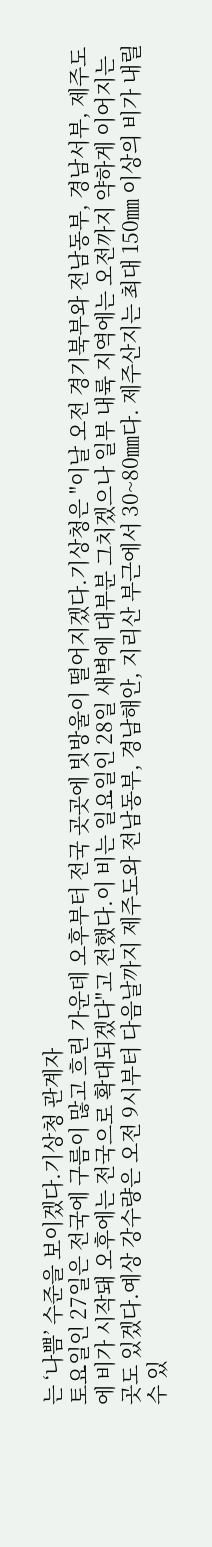는 ‘나쁨’ 수준을 보이겠다.기상청 관계자
토요일인 27일은 전국에 구름이 많고 흐린 가운데 오후부터 전국 곳곳에 빗방울이 떨어지겠다.기상청은 "이날 오전 경기북부와 전남동부, 경남서부, 제주도에 비가 시작돼 오후에는 전국으로 확대되겠다"고 전했다.이 비는 일요일인 28일 새벽에 대부분 그치겠으나 일부 내륙 지역에는 오전까지 약하게 이어지는 곳도 있겠다.예상 강수량은 오전 9시부터 다음날까지 제주도와 전남동부, 경남해안, 지리산 부근에서 30~80㎜다. 제주산지는 최대 150㎜ 이상의 비가 내릴 수 있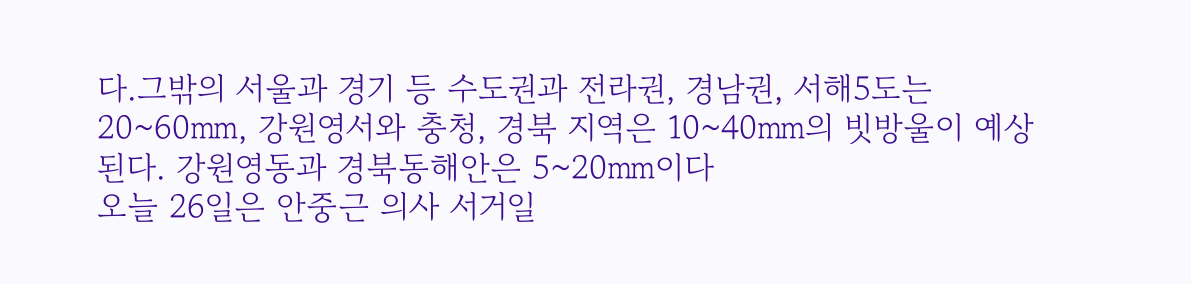다.그밖의 서울과 경기 등 수도권과 전라권, 경남권, 서해5도는 20~60㎜, 강원영서와 충청, 경북 지역은 10~40㎜의 빗방울이 예상된다. 강원영동과 경북동해안은 5~20㎜이다
오늘 26일은 안중근 의사 서거일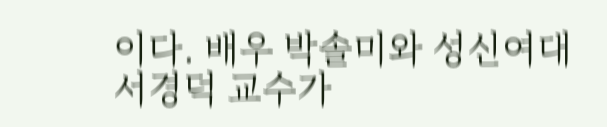이다. 배우 박솔미와 성신여대 서경덕 교수가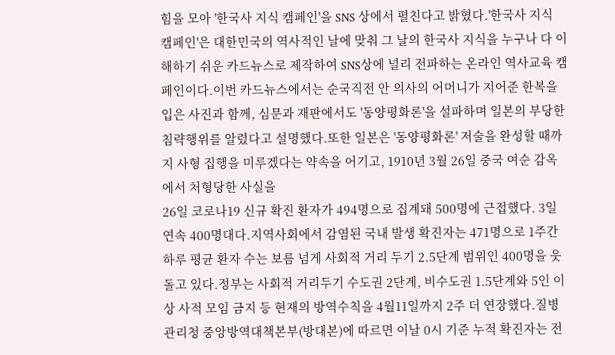힘을 모아 '한국사 지식 캠페인'을 SNS 상에서 펼친다고 밝혔다.'한국사 지식 캠페인'은 대한민국의 역사적인 날에 맞춰 그 날의 한국사 지식을 누구나 다 이해하기 쉬운 카드뉴스로 제작하여 SNS상에 널리 전파하는 온라인 역사교육 캠페인이다.이번 카드뉴스에서는 순국직전 안 의사의 어머니가 지어준 한복을 입은 사진과 함께, 심문과 재판에서도 '동양평화론'을 설파하며 일본의 부당한 침략행위를 알렸다고 설명했다.또한 일본은 '동양평화론' 저술을 완성할 때까지 사형 집행을 미루겠다는 약속을 어기고, 1910년 3월 26일 중국 여순 감옥에서 처형당한 사실을
26일 코로나19 신규 확진 환자가 494명으로 집계돼 500명에 근접했다. 3일 연속 400명대다.지역사회에서 감염된 국내 발생 확진자는 471명으로 1주간 하루 평균 환자 수는 보름 넘게 사회적 거리 두기 2.5단계 범위인 400명을 웃돌고 있다.정부는 사회적 거리두기 수도권 2단계, 비수도권 1.5단계와 5인 이상 사적 모임 금지 등 현재의 방역수칙을 4월11일까지 2주 더 연장했다.질병관리청 중앙방역대책본부(방대본)에 따르면 이날 0시 기준 누적 확진자는 전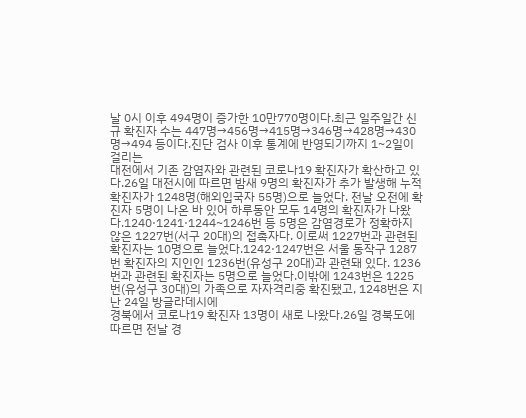날 0시 이후 494명이 증가한 10만770명이다.최근 일주일간 신규 확진자 수는 447명→456명→415명→346명→428명→430명→494 등이다.진단 검사 이후 통계에 반영되기까지 1~2일이 걸리는
대전에서 기존 감염자와 관련된 코로나19 확진자가 확산하고 있다.26일 대전시에 따르면 밤새 9명의 확진자가 추가 발생해 누적 확진자가 1248명(해외입국자 55명)으로 늘었다. 전날 오전에 확진자 5명이 나온 바 있어 하루동안 모두 14명의 확진자가 나왔다.1240·1241·1244~1246번 등 5명은 감염경로가 정확하지 않은 1227번(서구 20대)의 접촉자다. 이로써 1227번과 관련된 확진자는 10명으로 늘었다.1242·1247번은 서울 동작구 1287번 확진자의 지인인 1236번(유성구 20대)과 관련돼 있다. 1236번과 관련된 확진자는 5명으로 늘었다.이밖에 1243번은 1225번(유성구 30대)의 가족으로 자자격리중 확진됐고, 1248번은 지난 24일 방글라데시에
경북에서 코로나19 확진자 13명이 새로 나왔다.26일 경북도에 따르면 전날 경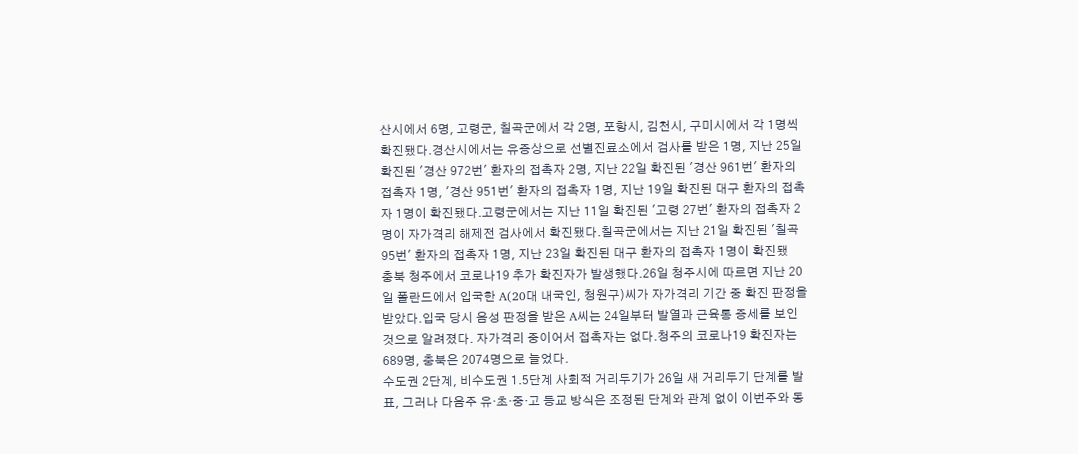산시에서 6명, 고령군, 칠곡군에서 각 2명, 포항시, 김천시, 구미시에서 각 1명씩 확진됐다.경산시에서는 유증상으로 선별진료소에서 검사를 받은 1명, 지난 25일 확진된 '경산 972번' 환자의 접촉자 2명, 지난 22일 확진된 '경산 961번' 환자의 접촉자 1명, '경산 951번' 환자의 접촉자 1명, 지난 19일 확진된 대구 환자의 접촉자 1명이 확진됐다.고령군에서는 지난 11일 확진된 '고령 27번' 환자의 접촉자 2명이 자가격리 해제전 검사에서 확진됐다.칠곡군에서는 지난 21일 확진된 '칠곡 95번' 환자의 접촉자 1명, 지난 23일 확진된 대구 환자의 접촉자 1명이 확진됐
충북 청주에서 코로나19 추가 확진자가 발생했다.26일 청주시에 따르면 지난 20일 폴란드에서 입국한 A(20대 내국인, 청원구)씨가 자가격리 기간 중 확진 판정을 받았다.입국 당시 음성 판정을 받은 A씨는 24일부터 발열과 근육통 증세를 보인 것으로 알려졌다. 자가격리 중이어서 접촉자는 없다.청주의 코로나19 확진자는 689명, 충북은 2074명으로 늘었다.
수도권 2단계, 비수도권 1.5단계 사회적 거리두기가 26일 새 거리두기 단계를 발표, 그러나 다음주 유·초·중·고 등교 방식은 조정된 단계와 관계 없이 이번주와 동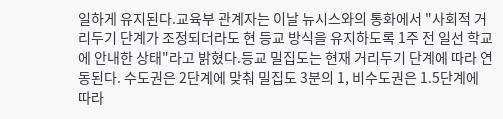일하게 유지된다.교육부 관계자는 이날 뉴시스와의 통화에서 "사회적 거리두기 단계가 조정되더라도 현 등교 방식을 유지하도록 1주 전 일선 학교에 안내한 상태"라고 밝혔다.등교 밀집도는 현재 거리두기 단계에 따라 연동된다. 수도권은 2단계에 맞춰 밀집도 3분의 1, 비수도권은 1.5단계에 따라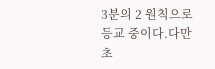3분의 2 원칙으로 등교 중이다.다만 초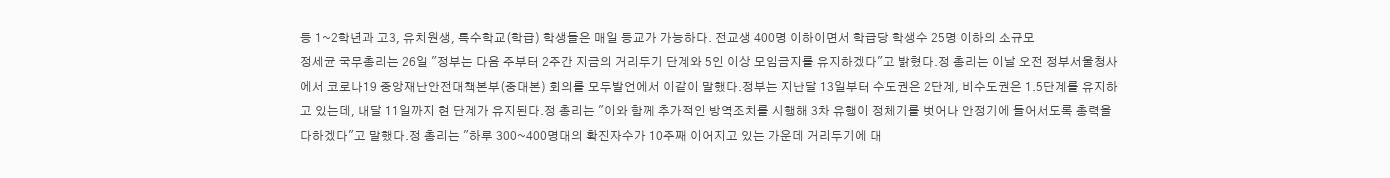등 1~2학년과 고3, 유치원생, 특수학교(학급) 학생들은 매일 등교가 가능하다. 전교생 400명 이하이면서 학급당 학생수 25명 이하의 소규모
정세균 국무총리는 26일 "정부는 다음 주부터 2주간 지금의 거리두기 단계와 5인 이상 모임금지를 유지하겠다"고 밝혔다.정 총리는 이날 오전 정부서울청사에서 코로나19 중앙재난안전대책본부(중대본) 회의를 모두발언에서 이같이 말했다.정부는 지난달 13일부터 수도권은 2단계, 비수도권은 1.5단계를 유지하고 있는데, 내달 11일까지 현 단계가 유지된다.정 총리는 "이와 함께 추가적인 방역조치를 시행해 3차 유행이 정체기를 벗어나 안정기에 들어서도록 총력을 다하겠다"고 말했다.정 총리는 "하루 300~400명대의 확진자수가 10주째 이어지고 있는 가운데 거리두기에 대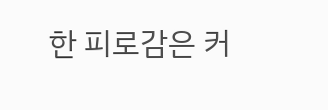한 피로감은 커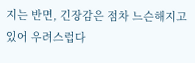지는 반면, 긴장감은 점차 느슨해지고 있어 우려스럽다